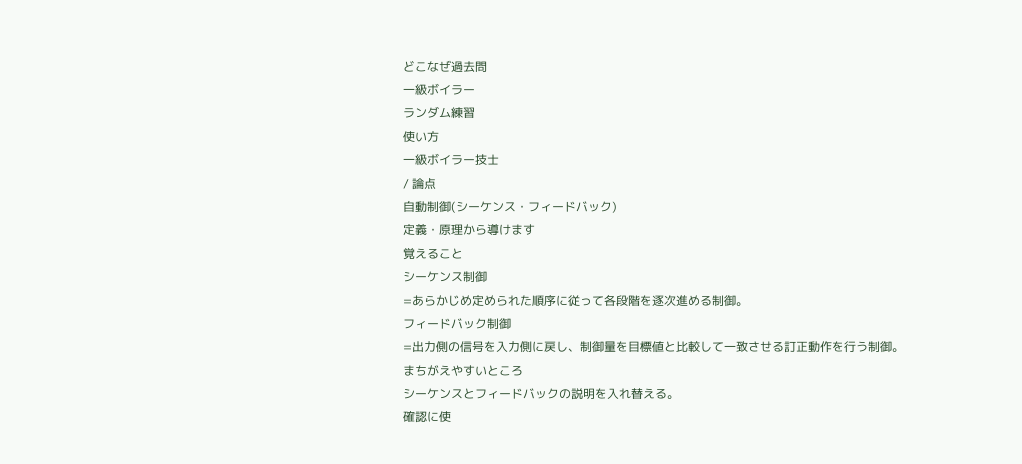どこなぜ過去問
一級ボイラー
ランダム練習
使い方
一級ボイラー技士
/ 論点
自動制御(シーケンス・フィードバック)
定義・原理から導けます
覚えること
シーケンス制御
=あらかじめ定められた順序に従って各段階を逐次進める制御。
フィードバック制御
=出力側の信号を入力側に戻し、制御量を目標値と比較して一致させる訂正動作を行う制御。
まちがえやすいところ
シーケンスとフィードバックの説明を入れ替える。
確認に使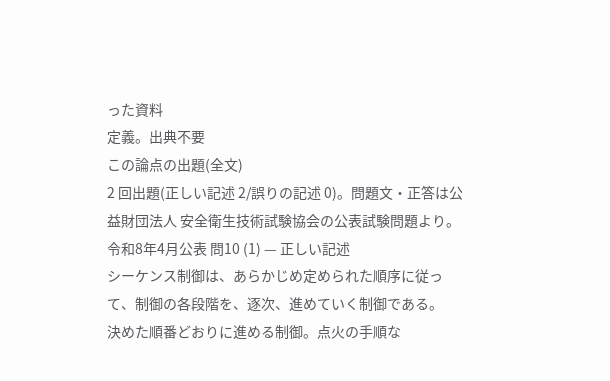った資料
定義。出典不要
この論点の出題(全文)
2 回出題(正しい記述 2/誤りの記述 0)。問題文・正答は公益財団法人 安全衛生技術試験協会の公表試験問題より。
令和8年4月公表 問10 (1) — 正しい記述
シーケンス制御は、あらかじめ定められた順序に従って、制御の各段階を、逐次、進めていく制御である。
決めた順番どおりに進める制御。点火の手順な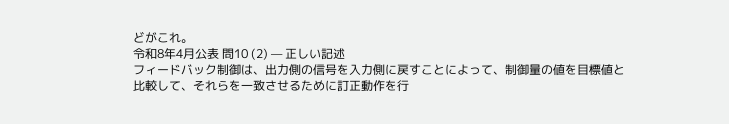どがこれ。
令和8年4月公表 問10 (2) — 正しい記述
フィードバック制御は、出力側の信号を入力側に戻すことによって、制御量の値を目標値と比較して、それらを一致させるために訂正動作を行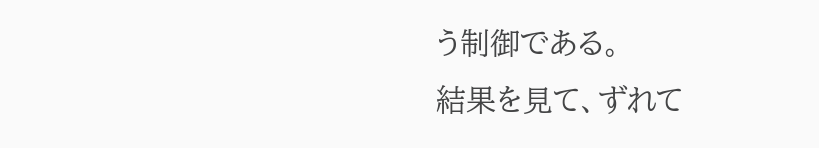う制御である。
結果を見て、ずれて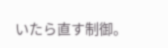いたら直す制御。